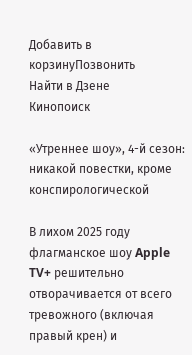Добавить в корзинуПозвонить
Найти в Дзене
Кинопоиск

«Утреннее шоу», 4-й сезон: никакой повестки, кроме конспирологической

В лихом 2025 году флагманское шоу Apple TV+ решительно отворачивается от всего тревожного (включая правый крен) и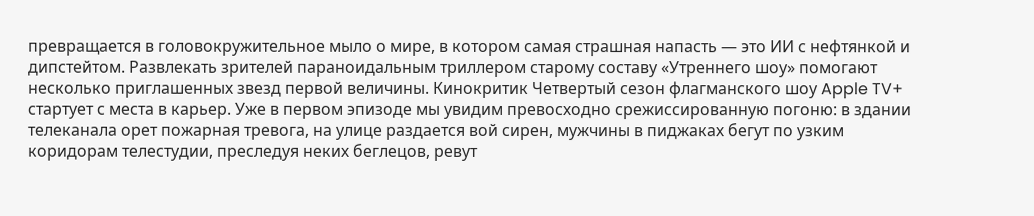превращается в головокружительное мыло о мире, в котором самая страшная напасть — это ИИ с нефтянкой и дипстейтом. Развлекать зрителей параноидальным триллером старому составу «Утреннего шоу» помогают несколько приглашенных звезд первой величины. Кинокритик Четвертый сезон флагманского шоу Apple TV+ стартует с места в карьер. Уже в первом эпизоде мы увидим превосходно срежиссированную погоню: в здании телеканала орет пожарная тревога, на улице раздается вой сирен, мужчины в пиджаках бегут по узким коридорам телестудии, преследуя неких беглецов, ревут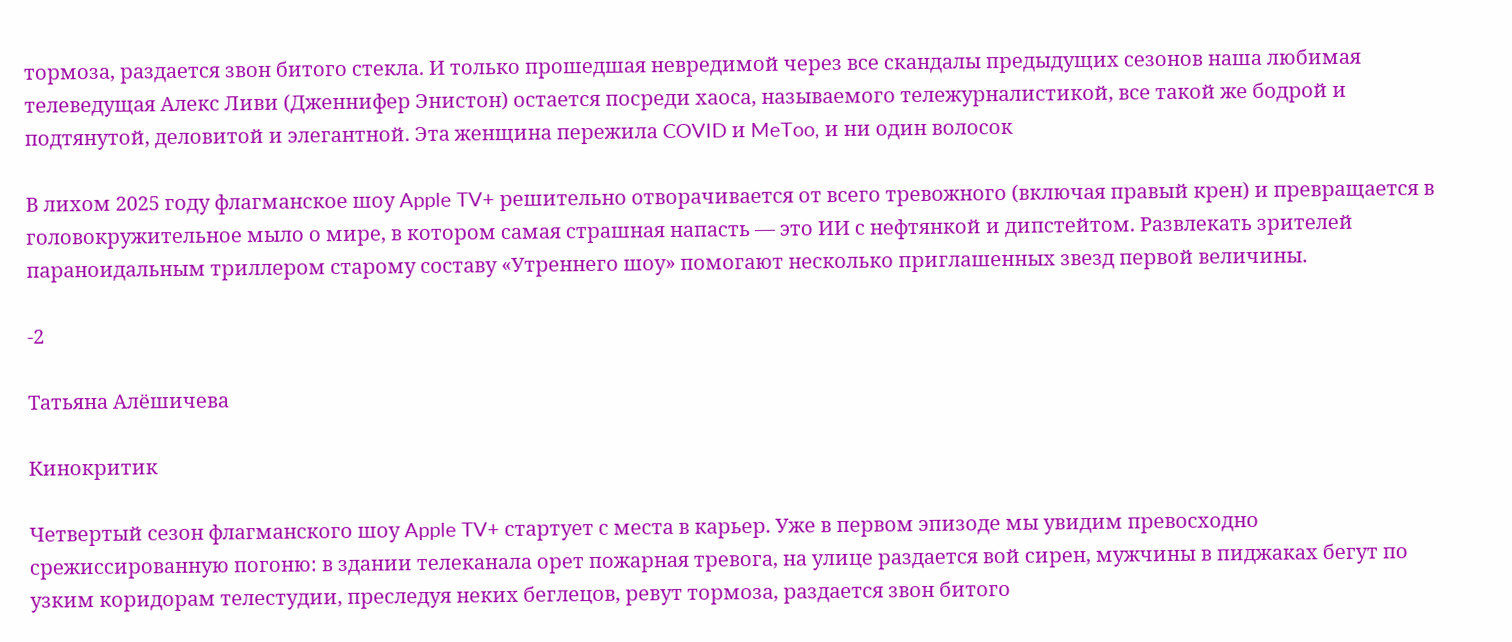тормоза, раздается звон битого стекла. И только прошедшая невредимой через все скандалы предыдущих сезонов наша любимая телеведущая Алекс Ливи (Дженнифер Энистон) остается посреди хаоса, называемого тележурналистикой, все такой же бодрой и подтянутой, деловитой и элегантной. Эта женщина пережила COVID и MeToo, и ни один волосок

В лихом 2025 году флагманское шоу Apple TV+ решительно отворачивается от всего тревожного (включая правый крен) и превращается в головокружительное мыло о мире, в котором самая страшная напасть — это ИИ с нефтянкой и дипстейтом. Развлекать зрителей параноидальным триллером старому составу «Утреннего шоу» помогают несколько приглашенных звезд первой величины.

-2

Татьяна Алёшичева

Кинокритик

Четвертый сезон флагманского шоу Apple TV+ стартует с места в карьер. Уже в первом эпизоде мы увидим превосходно срежиссированную погоню: в здании телеканала орет пожарная тревога, на улице раздается вой сирен, мужчины в пиджаках бегут по узким коридорам телестудии, преследуя неких беглецов, ревут тормоза, раздается звон битого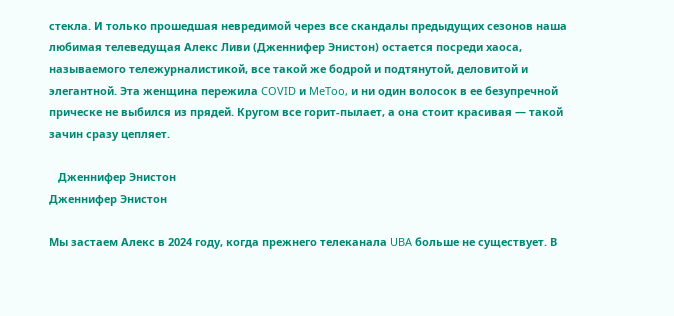стекла. И только прошедшая невредимой через все скандалы предыдущих сезонов наша любимая телеведущая Алекс Ливи (Дженнифер Энистон) остается посреди хаоса, называемого тележурналистикой, все такой же бодрой и подтянутой, деловитой и элегантной. Эта женщина пережила COVID и MeToo, и ни один волосок в ее безупречной прическе не выбился из прядей. Кругом все горит-пылает, а она стоит красивая — такой зачин сразу цепляет.

   Дженнифер Энистон
Дженнифер Энистон

Мы застаем Алекс в 2024 году, когда прежнего телеканала UBA больше не существует. В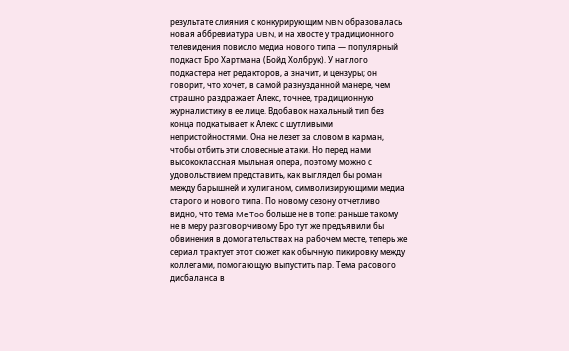результате слияния с конкурирующим NBN образовалась новая аббревиатура UBN, и на хвосте у традиционного телевидения повисло медиа нового типа — популярный подкаст Бро Хартмана (Бойд Холбрук). У наглого подкастера нет редакторов, а значит, и цензуры; он говорит, что хочет, в самой разнузданной манере, чем страшно раздражает Алекс, точнее, традиционную журналистику в ее лице. Вдобавок нахальный тип без конца подкатывает к Алекс с шутливыми непристойностями. Она не лезет за словом в карман, чтобы отбить эти словесные атаки. Но перед нами высококлассная мыльная опера, поэтому можно с удовольствием представить, как выглядел бы роман между барышней и хулиганом, символизирующими медиа старого и нового типа. По новому сезону отчетливо видно, что тема MeToo больше не в топе: раньше такому не в меру разговорчивому Бро тут же предъявили бы обвинения в домогательствах на рабочем месте, теперь же сериал трактует этот сюжет как обычную пикировку между коллегами, помогающую выпустить пар. Тема расового дисбаланса в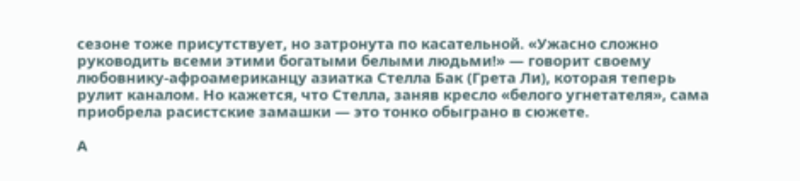сезоне тоже присутствует, но затронута по касательной. «Ужасно сложно руководить всеми этими богатыми белыми людьми!» — говорит своему любовнику-афроамериканцу азиатка Стелла Бак (Грета Ли), которая теперь рулит каналом. Но кажется, что Стелла, заняв кресло «белого угнетателя», сама приобрела расистские замашки — это тонко обыграно в сюжете.

А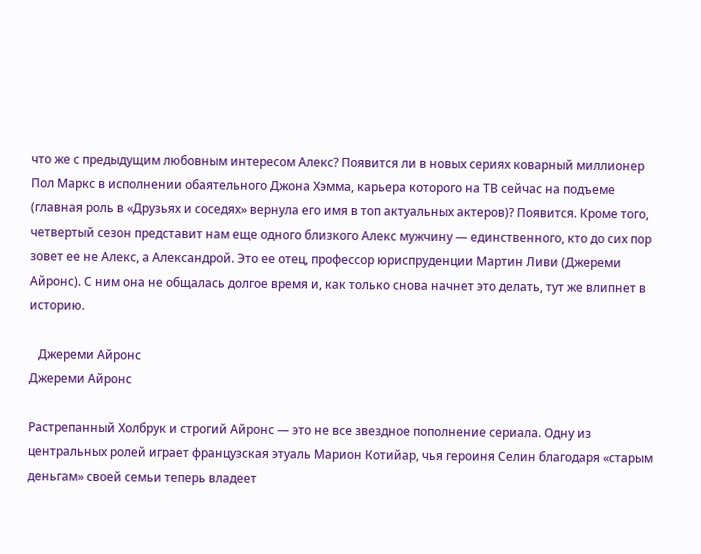что же с предыдущим любовным интересом Алекс? Появится ли в новых сериях коварный миллионер Пол Маркс в исполнении обаятельного Джона Хэмма, карьера которого на ТВ сейчас на подъеме (главная роль в «Друзьях и соседях» вернула его имя в топ актуальных актеров)? Появится. Кроме того, четвертый сезон представит нам еще одного близкого Алекс мужчину — единственного, кто до сих пор зовет ее не Алекс, а Александрой. Это ее отец, профессор юриспруденции Мартин Ливи (Джереми Айронс). С ним она не общалась долгое время и, как только снова начнет это делать, тут же влипнет в историю.

   Джереми Айронс
Джереми Айронс

Растрепанный Холбрук и строгий Айронс — это не все звездное пополнение сериала. Одну из центральных ролей играет французская этуаль Марион Котийар, чья героиня Селин благодаря «старым деньгам» своей семьи теперь владеет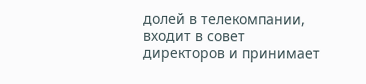долей в телекомпании, входит в совет директоров и принимает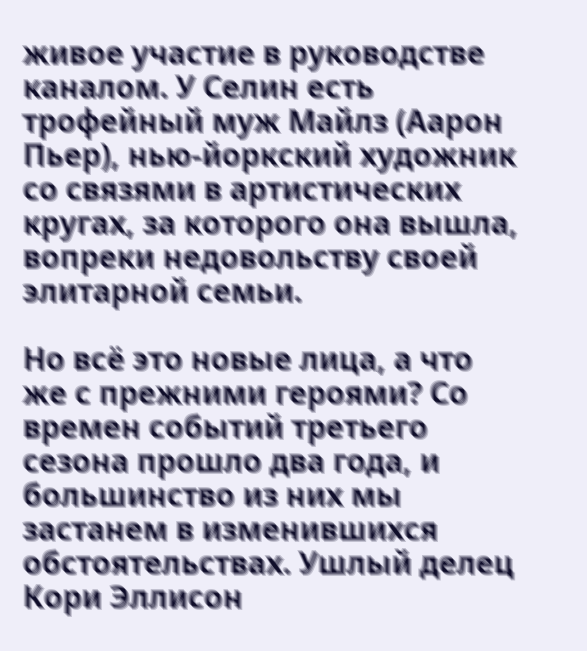живое участие в руководстве каналом. У Селин есть трофейный муж Майлз (Аарон Пьер), нью-йоркский художник со связями в артистических кругах, за которого она вышла, вопреки недовольству своей элитарной семьи.

Но всё это новые лица, а что же с прежними героями? Со времен событий третьего сезона прошло два года, и большинство из них мы застанем в изменившихся обстоятельствах. Ушлый делец Кори Эллисон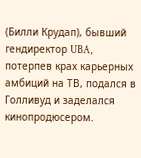(Билли Крудап), бывший гендиректор UBA, потерпев крах карьерных амбиций на ТВ, подался в Голливуд и заделался кинопродюсером.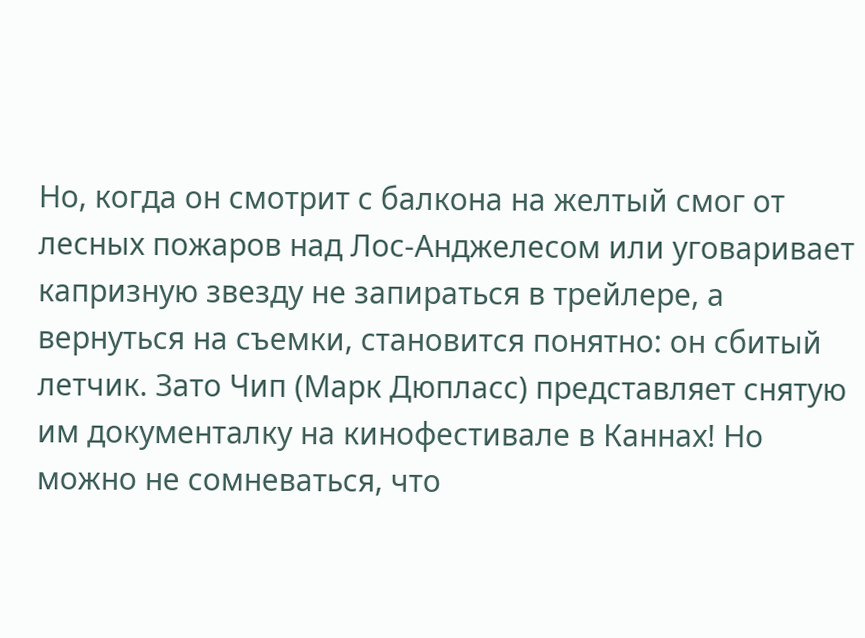Но, когда он смотрит с балкона на желтый смог от лесных пожаров над Лос-Анджелесом или уговаривает капризную звезду не запираться в трейлере, а вернуться на съемки, становится понятно: он сбитый летчик. Зато Чип (Марк Дюпласс) представляет снятую им документалку на кинофестивале в Каннах! Но можно не сомневаться, что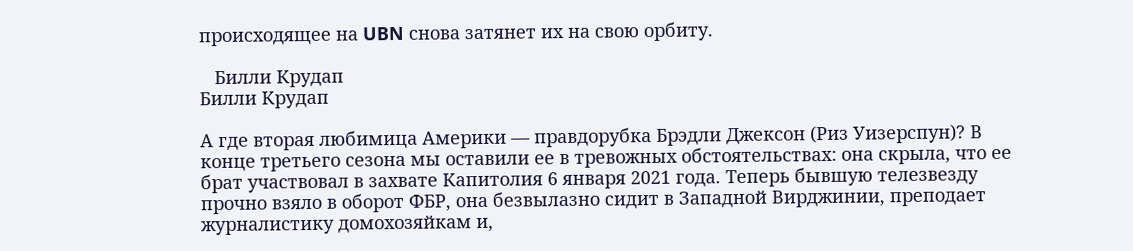происходящее на UBN снова затянет их на свою орбиту.

   Билли Крудап
Билли Крудап

А где вторая любимица Америки — правдорубка Брэдли Джексон (Риз Уизерспун)? В конце третьего сезона мы оставили ее в тревожных обстоятельствах: она скрыла, что ее брат участвовал в захвате Капитолия 6 января 2021 года. Теперь бывшую телезвезду прочно взяло в оборот ФБР, она безвылазно сидит в Западной Вирджинии, преподает журналистику домохозяйкам и,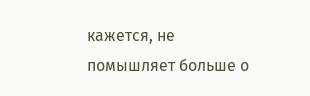кажется, не помышляет больше о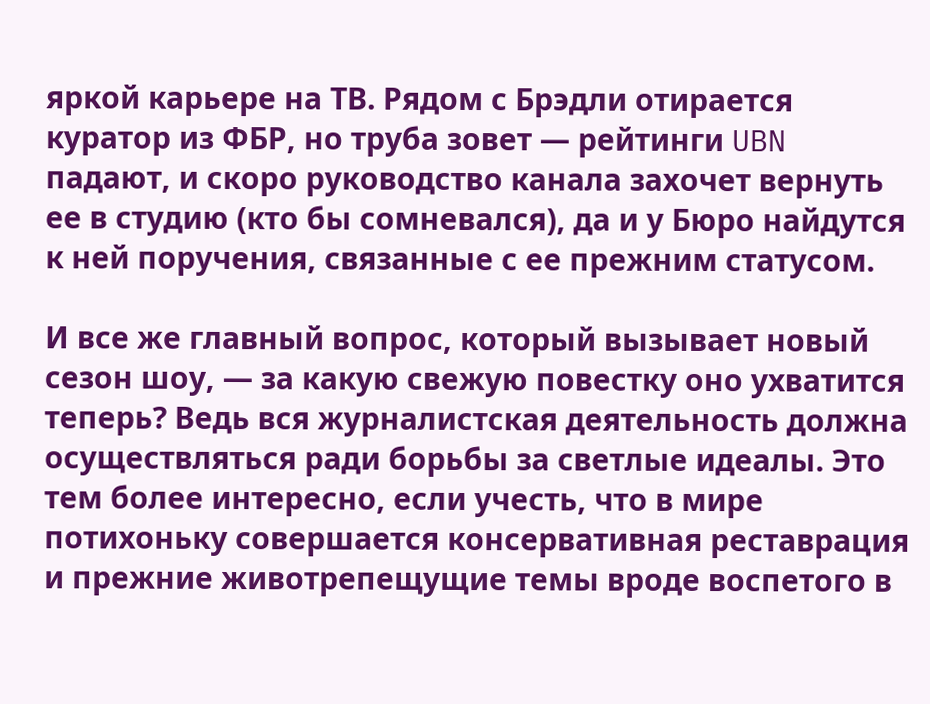яркой карьере на ТВ. Рядом с Брэдли отирается куратор из ФБР, но труба зовет — рейтинги UBN падают, и скоро руководство канала захочет вернуть ее в студию (кто бы сомневался), да и у Бюро найдутся к ней поручения, связанные с ее прежним статусом.

И все же главный вопрос, который вызывает новый сезон шоу, — за какую свежую повестку оно ухватится теперь? Ведь вся журналистская деятельность должна осуществляться ради борьбы за светлые идеалы. Это тем более интересно, если учесть, что в мире потихоньку совершается консервативная реставрация и прежние животрепещущие темы вроде воспетого в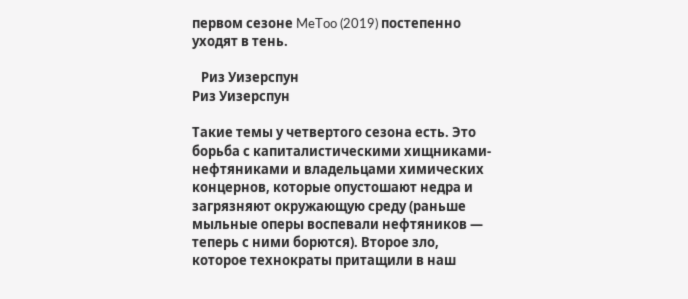первом сезоне MeToo (2019) постепенно уходят в тень.

   Риз Уизерспун
Риз Уизерспун

Такие темы у четвертого сезона есть. Это борьба с капиталистическими хищниками-нефтяниками и владельцами химических концернов, которые опустошают недра и загрязняют окружающую среду (раньше мыльные оперы воспевали нефтяников — теперь с ними борются). Второе зло, которое технократы притащили в наш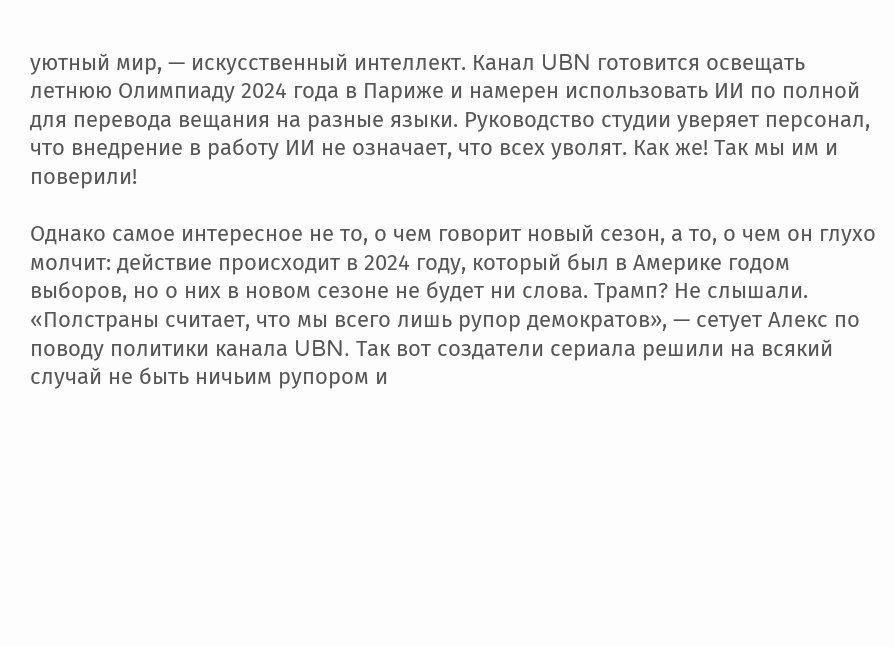уютный мир, — искусственный интеллект. Канал UBN готовится освещать летнюю Олимпиаду 2024 года в Париже и намерен использовать ИИ по полной для перевода вещания на разные языки. Руководство студии уверяет персонал, что внедрение в работу ИИ не означает, что всех уволят. Как же! Так мы им и поверили!

Однако самое интересное не то, о чем говорит новый сезон, а то, о чем он глухо молчит: действие происходит в 2024 году, который был в Америке годом выборов, но о них в новом сезоне не будет ни слова. Трамп? Не слышали. «Полстраны считает, что мы всего лишь рупор демократов», — сетует Алекс по поводу политики канала UBN. Так вот создатели сериала решили на всякий случай не быть ничьим рупором и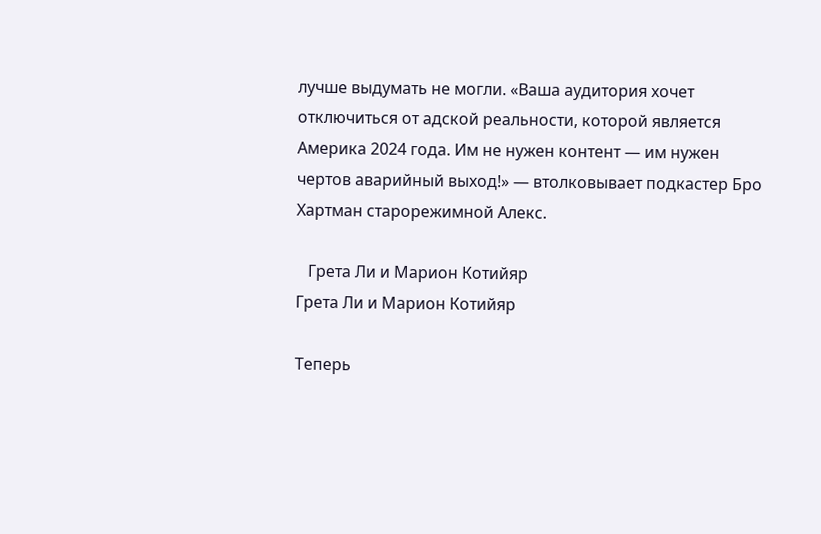лучше выдумать не могли. «Ваша аудитория хочет отключиться от адской реальности, которой является Америка 2024 года. Им не нужен контент — им нужен чертов аварийный выход!» — втолковывает подкастер Бро Хартман старорежимной Алекс.

   Грета Ли и Марион Котийяр
Грета Ли и Марион Котийяр

Теперь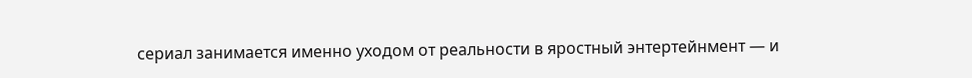сериал занимается именно уходом от реальности в яростный энтертейнмент — и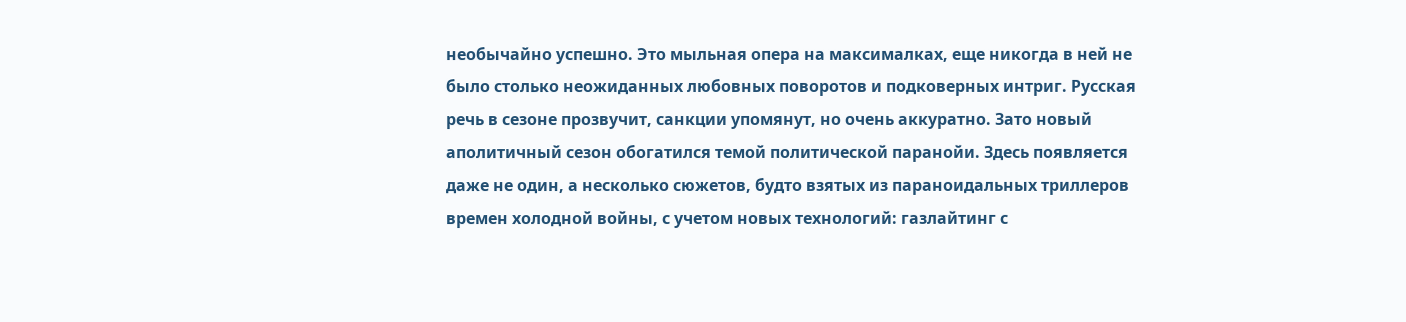необычайно успешно. Это мыльная опера на максималках, еще никогда в ней не было столько неожиданных любовных поворотов и подковерных интриг. Русская речь в сезоне прозвучит, санкции упомянут, но очень аккуратно. Зато новый аполитичный сезон обогатился темой политической паранойи. Здесь появляется даже не один, а несколько сюжетов, будто взятых из параноидальных триллеров времен холодной войны, с учетом новых технологий: газлайтинг с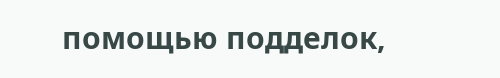помощью подделок,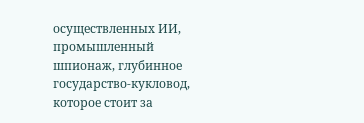осуществленных ИИ, промышленный шпионаж, глубинное государство-кукловод, которое стоит за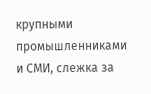крупными промышленниками и СМИ, слежка за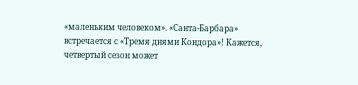«маленьким человеком». «Санта-Барбара» встречается с «Тремя днями Кондора»! Кажется, четвертый сезон может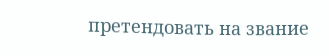претендовать на звание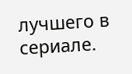лучшего в сериале.